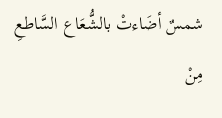شمسٌ أضَاءتْ بالشُّعَاع السَّاطعِ
مِنْ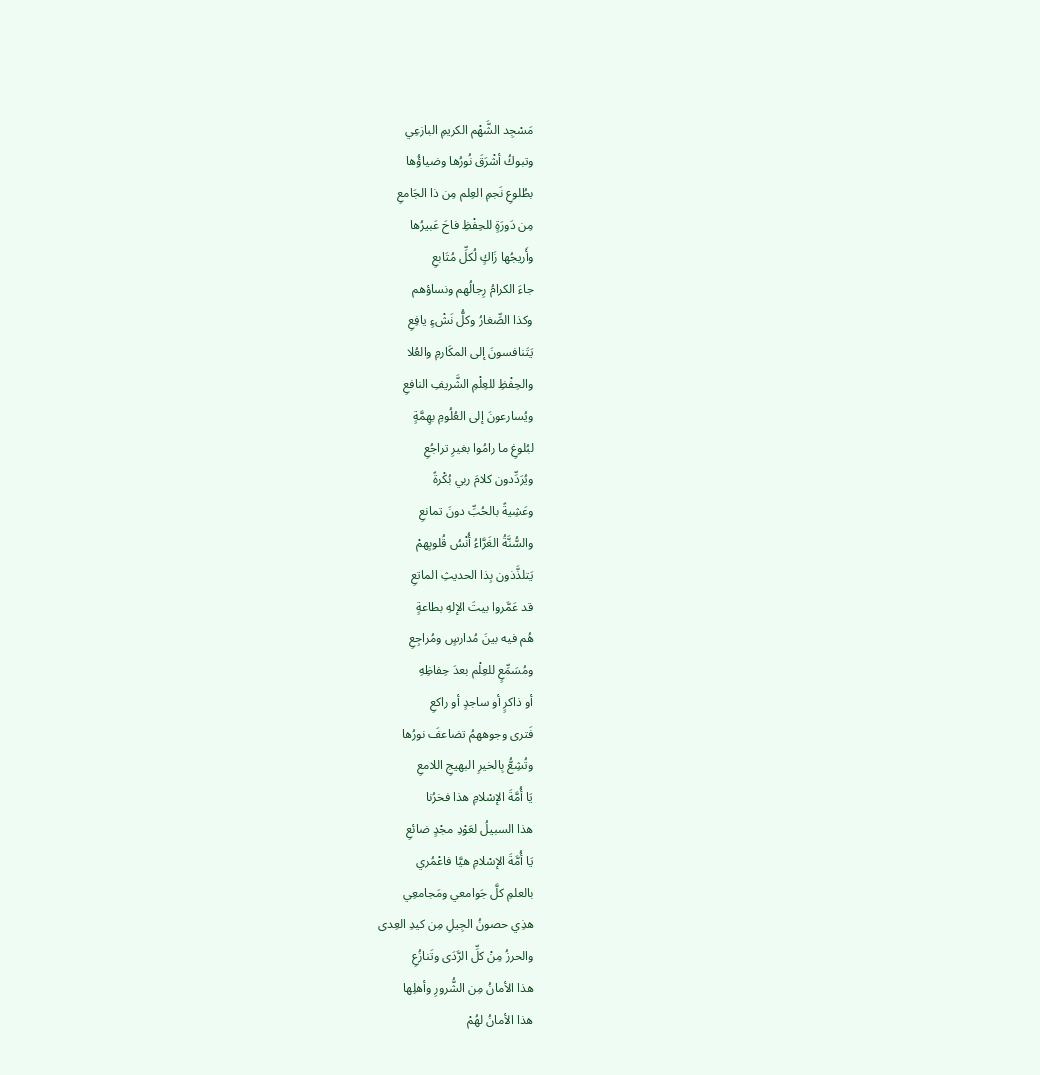مَسْجِد الشَّهْم الكريمِ البازعِي
وتبوكُ أشْرَقَ نُورُها وضياؤُها
بطُلوعِ نَجمِ العِلم مِن ذا الجَامعِ
مِن دَورَةٍ للحِفْظِ فاحَ عَبيرُها
وأَريجُها زَاكٍ لُكلِّ مُتَابعِ
جاءَ الكرامُ رِجالُهم ونساؤهم
وكذا الصِّغارُ وكلُّ نَشْءٍ يافِعِ
يَتَنافسونَ إلى المكَارمِ والعُلا
والحِفْظِ للعِلْمِ الشَّريفِ النافعِ
ويُسارعونَ إلى العُلُومِ بهِمَّةٍ
لبُلوغِ ما رامُوا بغيرِ تراجُعِ
ويُرَدِّدون كلامَ ربي بُكْرةً
وعَشِيةً بالحُبِّ دونَ تمانعِ
والسُّنَّةُ الغَرَّاءُ أُنْسُ قُلوبِهمْ
يَتلذَّذون بِذا الحديثِ الماتعِ
قد عَمَّروا بيتَ الإلهِ بطاعةٍ
هُم فيه بينَ مُدارسٍ ومُراجِعِ
ومُسَمِّعٍ للعِلْم بعدَ حِفاظِهِ
أو ذاكرٍ أو ساجدٍ أو راكعِ
فَترى وجوههمُ تضاعفَ نورُها
وتُشِعُّ بِالخيرِ البهيجِ اللامعِ
يَا أُمَّةَ الإسْلامِ هذا فخرُنا
هذا السبيلُ لعَوْدِ مجْدٍ ضائعِ
يَا أُمَّةَ الإسْلامِ هيَّا فاعْمُري
بالعلمِ كلَّ جَوامعي ومَجامعِي
هذِي حصونُ الجِيلِ مِن كيدِ العِدى
والحرزُ مِنْ كلِّ الرَّدَى وتَنازُعِ
هذا الأمانُ مِن الشُّرورِ وأهلِها
هذا الأمانُ لهُمْ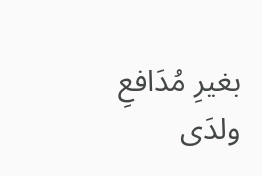بغيرِ مُدَافعِ
ولدَى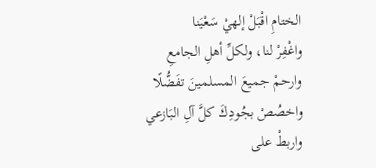الختامِ اقْبَلْ إلهيْ سَعْيَنا
واغْفِرْ لنا، ولكلِّ أهلِ الجامعِ
وارحمْ جميعَ المسلمينَ تفَضُّلًا
واخصُصْ بجُودِكَ كلَّ آلِ البَازعي
واربطْ على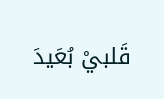قَلبيْ بُعَيدَ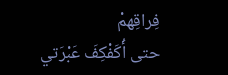فِراقِهمْ
حتى أُكَفْكِفَ عَبْرَتي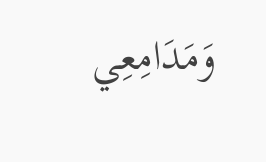وَمَدَامِعِي